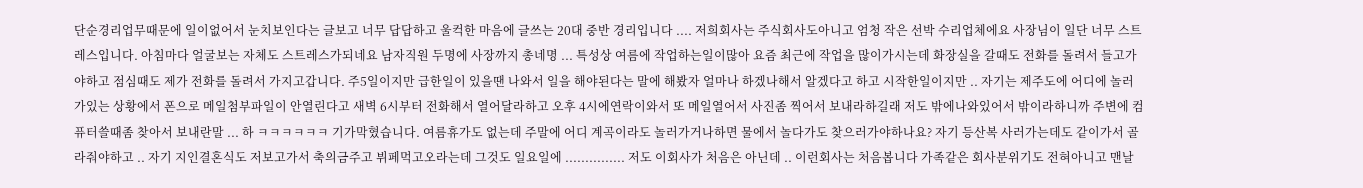단순경리업무때문에 일이없어서 눈치보인다는 글보고 너무 답답하고 울컥한 마음에 글쓰는 20대 중반 경리입니다 .... 저희회사는 주식회사도아니고 엄청 작은 선박 수리업체에요 사장님이 일단 너무 스트레스입니다. 아침마다 얼굴보는 자체도 스트레스가되네요 남자직원 두명에 사장까지 총네명 ... 특성상 여름에 작업하는일이많아 요즘 최근에 작업을 많이가시는데 화장실을 갈때도 전화를 돌려서 들고가야하고 점심때도 제가 전화를 돌려서 가지고갑니다. 주5일이지만 급한일이 있을땐 나와서 일을 해야된다는 말에 해봤자 얼마나 하겠나해서 알겠다고 하고 시작한일이지만 .. 자기는 제주도에 어디에 놀러가있는 상황에서 폰으로 메일첨부파일이 안열린다고 새벽 6시부터 전화해서 열어달라하고 오후 4시에연락이와서 또 메일열어서 사진좀 찍어서 보내라하길래 저도 밖에나와있어서 밖이라하니까 주변에 컴퓨터쓸때좀 찾아서 보내란말 ... 하 ㅋㅋㅋㅋㅋㅋ 기가막혔습니다. 여름휴가도 없는데 주말에 어디 계곡이라도 놀러가거나하면 물에서 놀다가도 찾으러가야하나요? 자기 등산복 사러가는데도 같이가서 골라줘야하고 .. 자기 지인결혼식도 저보고가서 축의금주고 뷔페먹고오라는데 그것도 일요일에 ............... 저도 이회사가 처음은 아닌데 .. 이런회사는 처음봅니다 가족같은 회사분위기도 전혀아니고 맨날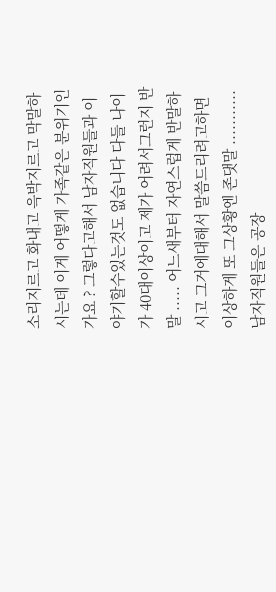소리지르고 화내고 윽박지르고 막말하시는데 이게 어떻게 가족같은 분위기인가요 ? 그렇다고해서 남자직원들과 이야기할수있는것도 없습니다 다들 나이가 40대이상이고 제가 어려서그런지 반말 ..... 어느새부터 자연스럽게 반말하시고 그거에대해서 말씀드리려고하면 이상하게 또 그상황엔 존댓말 ........... 남자직원들은 공장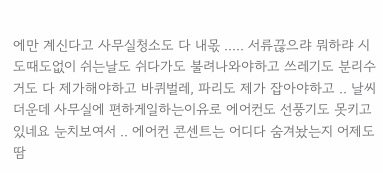에만 계신다고 사무실청소도 다 내몫 ..... 서류끊으랴 뭐하랴 시도때도없이 쉬는날도 쉬다가도 불려나와야하고 쓰레기도 분리수거도 다 제가해야하고 바퀴벌레, 파리도 제가 잡아야하고 .. 날씨더운데 사무실에 편하게일하는이유로 에어컨도 선풍기도 못키고있네요 눈치보여서 .. 에어컨 콘센트는 어디다 숨겨놨는지 어제도 땀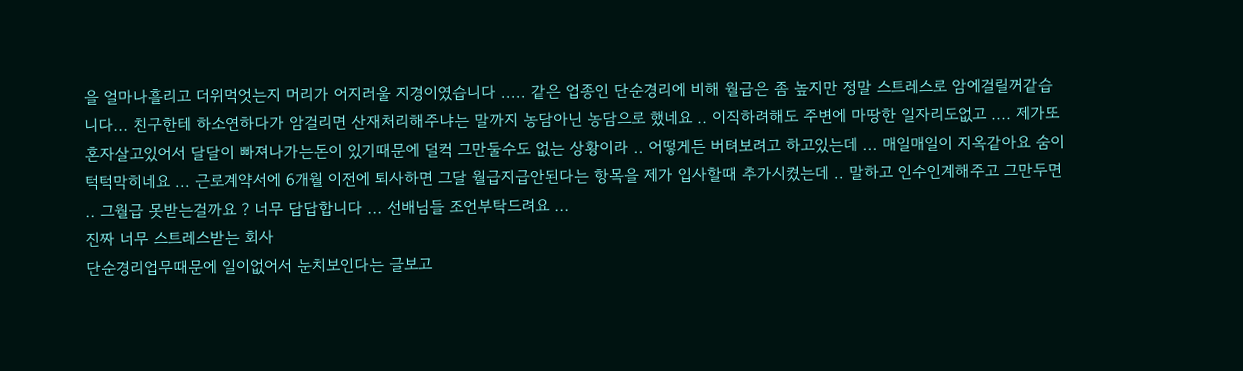을 얼마나흘리고 더위먹엇는지 머리가 어지러울 지경이였습니다 ..... 같은 업종인 단순경리에 비해 월급은 좀 높지만 정말 스트레스로 암에걸릴꺼같습니다... 친구한테 하소연하다가 암걸리면 산재처리해주냐는 말까지 농담아닌 농담으로 했네요 .. 이직하려해도 주변에 마땅한 일자리도없고 .... 제가또 혼자살고있어서 달달이 빠져나가는돈이 있기때문에 덜컥 그만둘수도 없는 상황이라 .. 어떻게든 버텨보려고 하고있는데 ... 매일매일이 지옥같아요 숨이턱턱막히네요 ... 근로계약서에 6개월 이전에 퇴사하면 그달 월급지급안된다는 항목을 제가 입사할때 추가시켰는데 .. 말하고 인수인계해주고 그만두면 .. 그월급 못받는걸까요 ? 너무 답답합니다 ... 선배님들 조언부탁드려요 ...
진짜 너무 스트레스받는 회사
단순경리업무때문에 일이없어서 눈치보인다는 글보고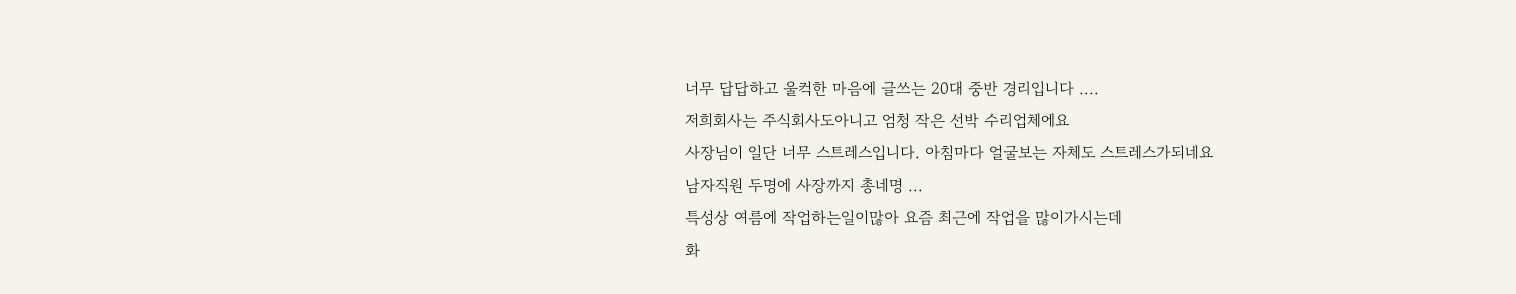너무 답답하고 울컥한 마음에 글쓰는 20대 중반 경리입니다 ....
저희회사는 주식회사도아니고 엄청 작은 선박 수리업체에요
사장님이 일단 너무 스트레스입니다. 아침마다 얼굴보는 자체도 스트레스가되네요
남자직원 두명에 사장까지 총네명 ...
특성상 여름에 작업하는일이많아 요즘 최근에 작업을 많이가시는데
화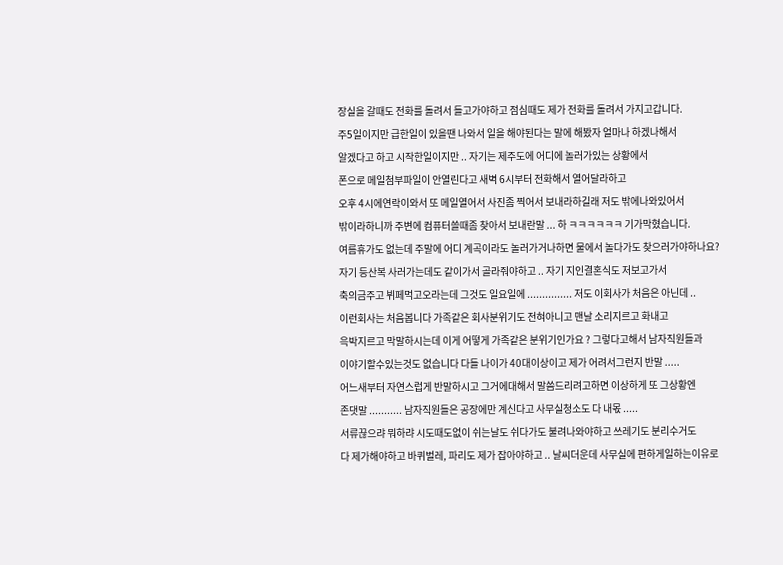장실을 갈때도 전화를 돌려서 들고가야하고 점심때도 제가 전화를 돌려서 가지고갑니다.
주5일이지만 급한일이 있을땐 나와서 일을 해야된다는 말에 해봤자 얼마나 하겠나해서
알겠다고 하고 시작한일이지만 .. 자기는 제주도에 어디에 놀러가있는 상황에서
폰으로 메일첨부파일이 안열린다고 새벽 6시부터 전화해서 열어달라하고
오후 4시에연락이와서 또 메일열어서 사진좀 찍어서 보내라하길래 저도 밖에나와있어서
밖이라하니까 주변에 컴퓨터쓸때좀 찾아서 보내란말 ... 하 ㅋㅋㅋㅋㅋㅋ 기가막혔습니다.
여름휴가도 없는데 주말에 어디 계곡이라도 놀러가거나하면 물에서 놀다가도 찾으러가야하나요?
자기 등산복 사러가는데도 같이가서 골라줘야하고 .. 자기 지인결혼식도 저보고가서
축의금주고 뷔페먹고오라는데 그것도 일요일에 ............... 저도 이회사가 처음은 아닌데 ..
이런회사는 처음봅니다 가족같은 회사분위기도 전혀아니고 맨날 소리지르고 화내고
윽박지르고 막말하시는데 이게 어떻게 가족같은 분위기인가요 ? 그렇다고해서 남자직원들과
이야기할수있는것도 없습니다 다들 나이가 40대이상이고 제가 어려서그런지 반말 .....
어느새부터 자연스럽게 반말하시고 그거에대해서 말씀드리려고하면 이상하게 또 그상황엔
존댓말 ........... 남자직원들은 공장에만 계신다고 사무실청소도 다 내몫 .....
서류끊으랴 뭐하랴 시도때도없이 쉬는날도 쉬다가도 불려나와야하고 쓰레기도 분리수거도
다 제가해야하고 바퀴벌레, 파리도 제가 잡아야하고 .. 날씨더운데 사무실에 편하게일하는이유로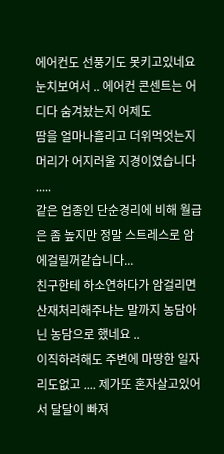에어컨도 선풍기도 못키고있네요 눈치보여서 .. 에어컨 콘센트는 어디다 숨겨놨는지 어제도
땀을 얼마나흘리고 더위먹엇는지 머리가 어지러울 지경이였습니다 .....
같은 업종인 단순경리에 비해 월급은 좀 높지만 정말 스트레스로 암에걸릴꺼같습니다...
친구한테 하소연하다가 암걸리면 산재처리해주냐는 말까지 농담아닌 농담으로 했네요 ..
이직하려해도 주변에 마땅한 일자리도없고 .... 제가또 혼자살고있어서 달달이 빠져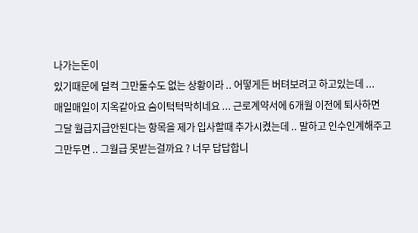나가는돈이
있기때문에 덜컥 그만둘수도 없는 상황이라 .. 어떻게든 버텨보려고 하고있는데 ...
매일매일이 지옥같아요 숨이턱턱막히네요 ... 근로계약서에 6개월 이전에 퇴사하면
그달 월급지급안된다는 항목을 제가 입사할때 추가시켰는데 .. 말하고 인수인계해주고
그만두면 .. 그월급 못받는걸까요 ? 너무 답답합니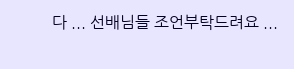다 ... 선배님들 조언부탁드려요 ...